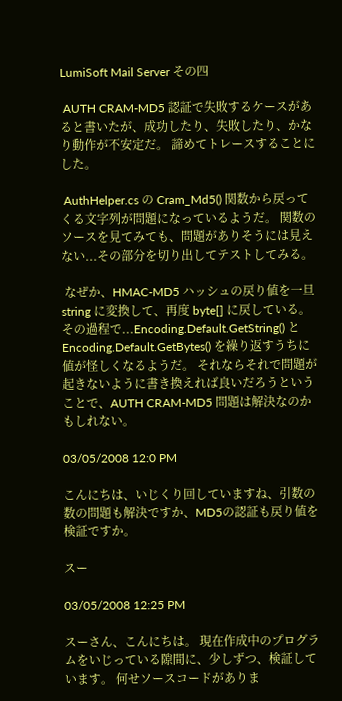LumiSoft Mail Server その四

 AUTH CRAM-MD5 認証で失敗するケースがあると書いたが、成功したり、失敗したり、かなり動作が不安定だ。 諦めてトレースすることにした。

 AuthHelper.cs の Cram_Md5() 関数から戻ってくる文字列が問題になっているようだ。 関数のソースを見てみても、問題がありそうには見えない...その部分を切り出してテストしてみる。

 なぜか、HMAC-MD5 ハッシュの戻り値を一旦 string に変換して、再度 byte[] に戻している。 その過程で...Encoding.Default.GetString() と Encoding.Default.GetBytes() を繰り返すうちに値が怪しくなるようだ。 それならそれで問題が起きないように書き換えれば良いだろうということで、AUTH CRAM-MD5 問題は解決なのかもしれない。

03/05/2008 12:0 PM

こんにちは、いじくり回していますね、引数の数の問題も解決ですか、MD5の認証も戻り値を検証ですか。

スー

03/05/2008 12:25 PM

スーさん、こんにちは。 現在作成中のプログラムをいじっている隙間に、少しずつ、検証しています。 何せソースコードがありま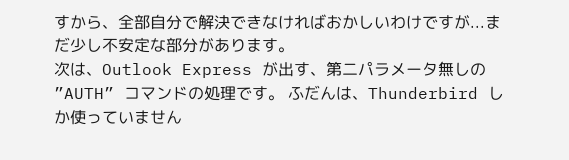すから、全部自分で解決できなければおかしいわけですが...まだ少し不安定な部分があります。
次は、Outlook Express が出す、第二パラメータ無しの ”AUTH” コマンドの処理です。 ふだんは、Thunderbird しか使っていません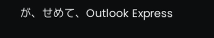が、せめて、Outlook Express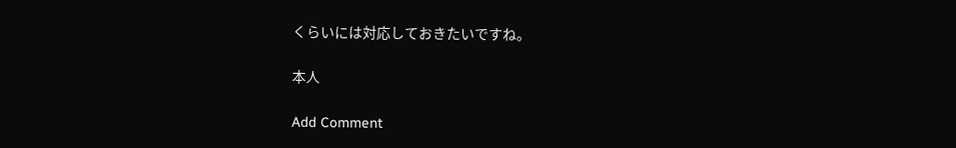くらいには対応しておきたいですね。

本人

Add Comment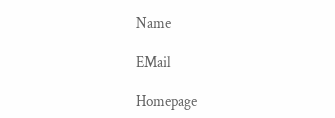Name

EMail

Homepage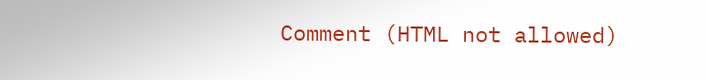Comment (HTML not allowed)